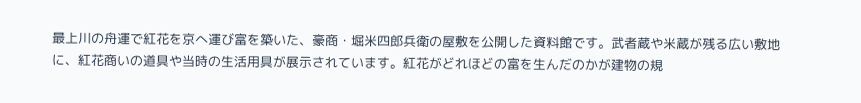最上川の舟運で紅花を京へ運び富を築いた、豪商・堀米四郎兵衛の屋敷を公開した資料館です。武者蔵や米蔵が残る広い敷地に、紅花商いの道具や当時の生活用具が展示されています。紅花がどれほどの富を生んだのかが建物の規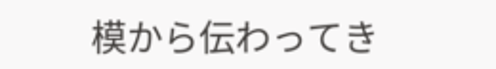模から伝わってき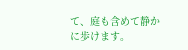て、庭も含めて静かに歩けます。